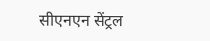सीएनएन सेंट्रल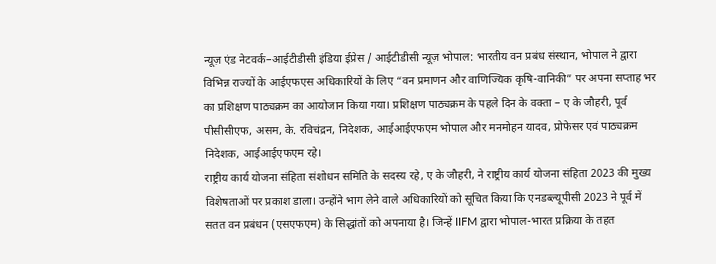न्यूज़ एंड नेटवर्क–आईटीडीसी इंडिया ईप्रेस / आईटीडीसी न्यूज़ भोपाल: भारतीय वन प्रबंध संस्थान, भोपाल ने द्वारा विभिन्न राज्यों के आईएफएस अधिकारियों के लिए “वन प्रमाणन और वाणिज्यिक कृषि-वानिकी” पर अपना सप्ताह भर का प्रशिक्षण पाठ्यक्रम का आयोजान किया गया। प्रशिक्षण पाठ्यक्रम के पहले दिन के वक्ता – ए के जौहरी, पूर्व पीसीसीएफ, असम, के. रविचंद्रन, निदेशक, आईआईएफएम भोपाल और मनमोहन यादव, प्रोफेसर एवं पाठ्यक्रम निदेशक, आईआईएफएम रहे।
राष्ट्रीय कार्य योजना संहिता संशोधन समिति के सदस्य रहे, ए के जौहरी, ने राष्ट्रीय कार्य योजना संहिता 2023 की मुख्य विशेषताओं पर प्रकाश डाला। उन्होंने भाग लेने वाले अधिकारियों को सूचित किया कि एनडब्ल्यूपीसी 2023 ने पूर्व में सतत वन प्रबंधन (एसएफएम) के सिद्धांतों को अपनाया है। जिन्हें IIFM द्वारा भोपाल-भारत प्रक्रिया के तहत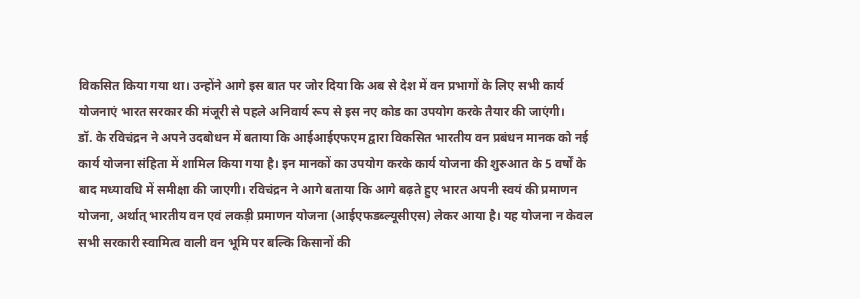विकसित किया गया था। उन्होंने आगे इस बात पर जोर दिया कि अब से देश में वन प्रभागों के लिए सभी कार्य योजनाएं भारत सरकार की मंजूरी से पहले अनिवार्य रूप से इस नए कोड का उपयोग करके तैयार की जाएंगी।
डॉ. के रविचंद्रन ने अपने उदबोधन में बताया कि आईआईएफएम द्वारा विकसित भारतीय वन प्रबंधन मानक को नई कार्य योजना संहिता में शामिल किया गया है। इन मानकों का उपयोग करके कार्य योजना की शुरुआत के 5 वर्षों के बाद मध्यावधि में समीक्षा की जाएगी। रविचंद्रन ने आगे बताया कि आगे बढ़ते हुए भारत अपनी स्वयं की प्रमाणन योजना, अर्थात् भारतीय वन एवं लकड़ी प्रमाणन योजना (आईएफडब्ल्यूसीएस) लेकर आया है। यह योजना न केवल सभी सरकारी स्वामित्व वाली वन भूमि पर बल्कि किसानों की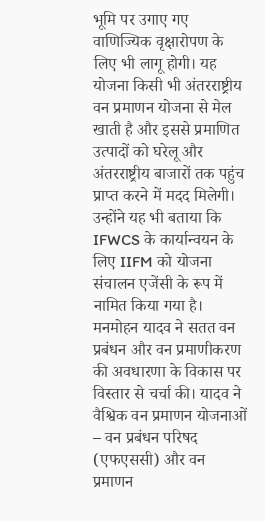भूमि पर उगाए गए वाणिज्यिक वृक्षारोपण के लिए भी लागू होगी। यह योजना किसी भी अंतरराष्ट्रीय वन प्रमाणन योजना से मेल खाती है और इससे प्रमाणित उत्पादों को घरेलू और अंतरराष्ट्रीय बाजारों तक पहुंच प्राप्त करने में मदद मिलेगी। उन्होंने यह भी बताया कि IFWCS के कार्यान्वयन के लिए IIFM को योजना संचालन एजेंसी के रूप में नामित किया गया है।
मनमोहन यादव ने सतत वन प्रबंधन और वन प्रमाणीकरण की अवधारणा के विकास पर विस्तार से चर्चा की। यादव ने वैश्विक वन प्रमाणन योजनाओं – वन प्रबंधन परिषद (एफएससी) और वन प्रमाणन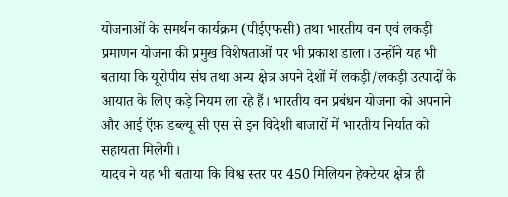योजनाओं के समर्थन कार्यक्रम (पीईएफसी) तथा भारतीय वन एवं लकड़ी प्रमाणन योजना की प्रमुख विशेषताओं पर भी प्रकाश डाला। उन्होंने यह भी बताया कि यूरोपीय संघ तथा अन्य क्षेत्र अपने देशों में लकड़ी/लकड़ी उत्पादों के आयात के लिए कड़े नियम ला रहे हैं। भारतीय वन प्रबंधन योजना को अपनाने और आई ऍफ़ डब्ल्यू सी एस से इन विदेशी बाजारों में भारतीय निर्यात को सहायता मिलेगी।
यादव ने यह भी बताया कि विश्व स्तर पर 450 मिलियन हेक्टेयर क्षेत्र ही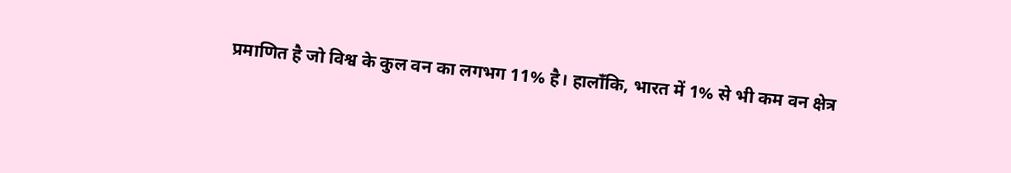प्रमाणित है जो विश्व के कुल वन का लगभग 11% है। हालाँकि, भारत में 1% से भी कम वन क्षेत्र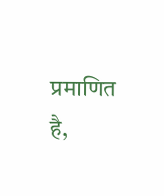प्रमाणित है,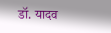डॉ. यादव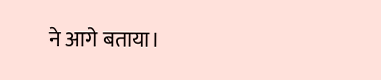ने आगे बताया।